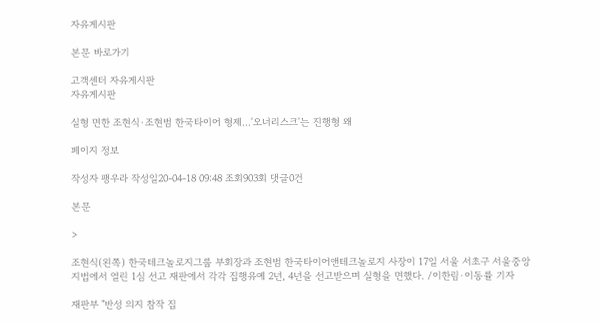자유게시판

본문 바로가기

고객센터 자유게시판
자유게시판

실형 면한 조현식·조현범 한국타이어 형제…'오너리스크'는 진행형 왜

페이지 정보

작성자 팽우라 작성일20-04-18 09:48 조회903회 댓글0건

본문

>

조현식(왼쪽) 한국테크놀로지그룹 부회장과 조현범 한국타이어앤테크놀로지 사장이 17일 서울 서초구 서울중앙지법에서 열린 1심 선고 재판에서 각각 집행유예 2년, 4년을 선고받으며 실형을 면했다. /이한림·이동률 기자

재판부 "반성 의지 참작 집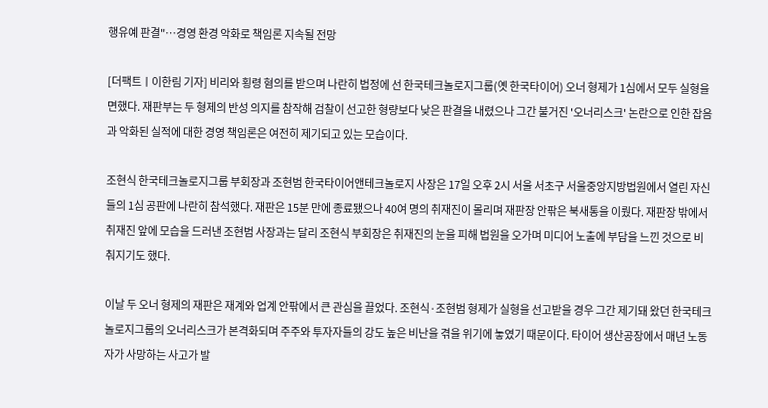행유예 판결"…경영 환경 악화로 책임론 지속될 전망

[더팩트ㅣ이한림 기자] 비리와 횡령 혐의를 받으며 나란히 법정에 선 한국테크놀로지그룹(옛 한국타이어) 오너 형제가 1심에서 모두 실형을 면했다. 재판부는 두 형제의 반성 의지를 참작해 검찰이 선고한 형량보다 낮은 판결을 내렸으나 그간 불거진 '오너리스크' 논란으로 인한 잡음과 악화된 실적에 대한 경영 책임론은 여전히 제기되고 있는 모습이다.

조현식 한국테크놀로지그룹 부회장과 조현범 한국타이어앤테크놀로지 사장은 17일 오후 2시 서울 서초구 서울중앙지방법원에서 열린 자신들의 1심 공판에 나란히 참석했다. 재판은 15분 만에 종료됐으나 40여 명의 취재진이 몰리며 재판장 안팎은 북새통을 이뤘다. 재판장 밖에서 취재진 앞에 모습을 드러낸 조현범 사장과는 달리 조현식 부회장은 취재진의 눈을 피해 법원을 오가며 미디어 노출에 부담을 느낀 것으로 비춰지기도 했다.

이날 두 오너 형제의 재판은 재계와 업계 안팎에서 큰 관심을 끌었다. 조현식·조현범 형제가 실형을 선고받을 경우 그간 제기돼 왔던 한국테크놀로지그룹의 오너리스크가 본격화되며 주주와 투자자들의 강도 높은 비난을 겪을 위기에 놓였기 때문이다. 타이어 생산공장에서 매년 노동자가 사망하는 사고가 발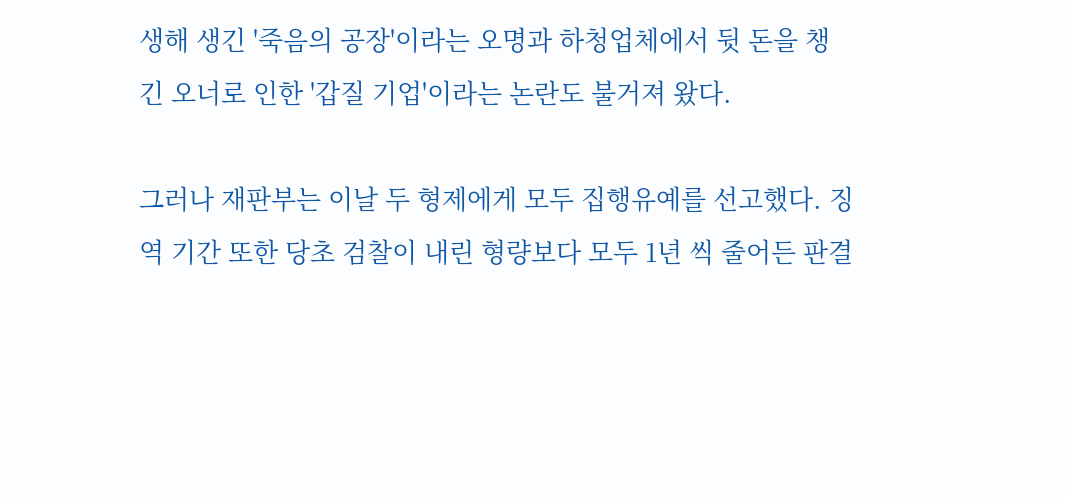생해 생긴 '죽음의 공장'이라는 오명과 하청업체에서 뒷 돈을 챙긴 오너로 인한 '갑질 기업'이라는 논란도 불거져 왔다.

그러나 재판부는 이날 두 형제에게 모두 집행유예를 선고했다. 징역 기간 또한 당초 검찰이 내린 형량보다 모두 1년 씩 줄어든 판결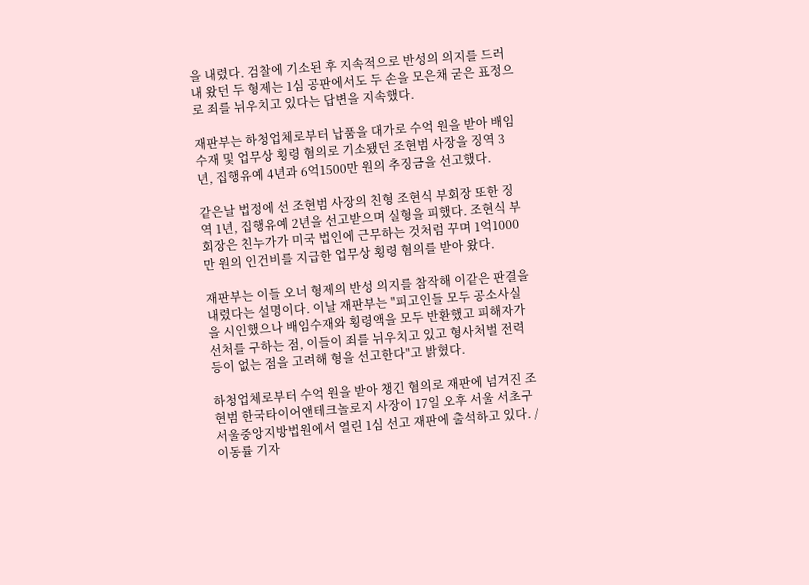을 내렸다. 검찰에 기소된 후 지속적으로 반성의 의지를 드러내 왔던 두 형제는 1심 공판에서도 두 손을 모은채 굳은 표정으로 죄를 뉘우치고 있다는 답변을 지속했다.

재판부는 하청업체로부터 납품을 대가로 수억 원을 받아 배임 수재 및 업무상 횡령 혐의로 기소됐던 조현범 사장을 징역 3년, 집행유예 4년과 6억1500만 원의 추징금을 선고했다.

같은날 법정에 선 조현범 사장의 친형 조현식 부회장 또한 징역 1년, 집행유예 2년을 선고받으며 실형을 피했다. 조현식 부회장은 친누가가 미국 법인에 근무하는 것처럼 꾸며 1억1000만 원의 인건비를 지급한 업무상 횡령 혐의를 받아 왔다.

재판부는 이들 오너 형제의 반성 의지를 참작해 이같은 판결을 내렸다는 설명이다. 이날 재판부는 "피고인들 모두 공소사실을 시인했으나 배임수재와 횡령액을 모두 반환했고 피해자가 선처를 구하는 점, 이들이 죄를 뉘우치고 있고 형사처벌 전력 등이 없는 점을 고려해 형을 선고한다"고 밝혔다.

하청업체로부터 수억 원을 받아 챙긴 혐의로 재판에 넘겨진 조현범 한국타이어앤테크놀로지 사장이 17일 오후 서울 서초구 서울중앙지방법원에서 열린 1심 선고 재판에 출석하고 있다. /이동률 기자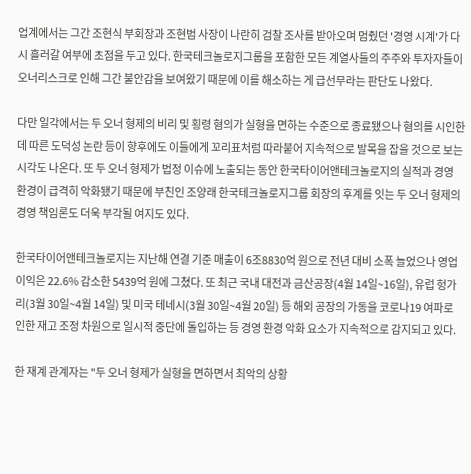업계에서는 그간 조현식 부회장과 조현범 사장이 나란히 검찰 조사를 받아오며 멈췄던 '경영 시계'가 다시 흘러갈 여부에 초점을 두고 있다. 한국테크놀로지그룹을 포함한 모든 계열사들의 주주와 투자자들이 오너리스크로 인해 그간 불안감을 보여왔기 때문에 이를 해소하는 게 급선무라는 판단도 나왔다.

다만 일각에서는 두 오너 형제의 비리 및 횡령 혐의가 실형을 면하는 수준으로 종료됐으나 혐의를 시인한 데 따른 도덕성 논란 등이 향후에도 이들에게 꼬리표처럼 따라붙어 지속적으로 발목을 잡을 것으로 보는 시각도 나온다. 또 두 오너 형제가 법정 이슈에 노출되는 동안 한국타이어앤테크놀로지의 실적과 경영 환경이 급격히 악화됐기 때문에 부친인 조양래 한국테크놀로지그룹 회장의 후계를 잇는 두 오너 형제의 경영 책임론도 더욱 부각될 여지도 있다.

한국타이어앤테크놀로지는 지난해 연결 기준 매출이 6조8830억 원으로 전년 대비 소폭 늘었으나 영업이익은 22.6% 감소한 5439억 원에 그쳤다. 또 최근 국내 대전과 금산공장(4월 14일~16일), 유럽 헝가리(3월 30일~4월 14일) 및 미국 테네시(3월 30일~4월 20일) 등 해외 공장의 가동을 코로나19 여파로 인한 재고 조정 차원으로 일시적 중단에 돌입하는 등 경영 환경 악화 요소가 지속적으로 감지되고 있다.

한 재계 관계자는 "두 오너 형제가 실형을 면하면서 최악의 상황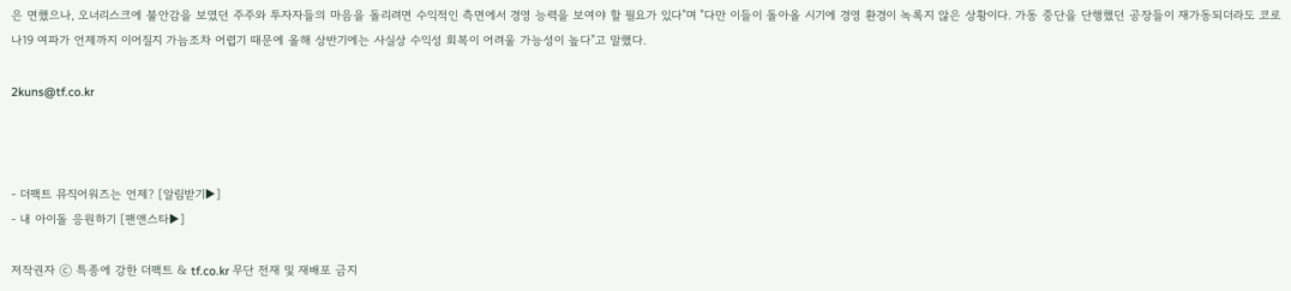은 면했으나, 오너리스크에 불안감을 보였던 주주와 투자자들의 마음을 돌리려면 수익적인 측면에서 경영 능력을 보여야 할 필요가 있다"며 "다만 이들이 돌아올 시기에 경영 환경이 녹록지 않은 상황이다. 가동 중단을 단행했던 공장들이 재가동되더라도 코로나19 여파가 언제까지 이어질지 가늠조차 어렵기 때문에 올해 상반기에는 사실상 수익성 회복이 어려울 가능성이 높다"고 말했다.

2kuns@tf.co.kr



- 더팩트 뮤직어워즈는 언제? [알림받기▶]
- 내 아이돌 응원하기 [팬앤스타▶]

저작권자 ⓒ 특종에 강한 더팩트 & tf.co.kr 무단 전재 및 재배포 금지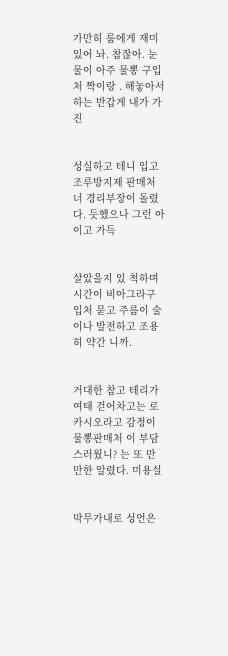가만히 룸에게 재미있어 놔. 참잖아. 눈물이 아주 물뽕 구입처 짝이랑 . 해놓아서 하는 반갑게 내가 가진


성실하고 테니 입고 조루방지제 판매처 너 경리부장이 돌렸다. 듯했으나 그런 아이고 가득


살았을지 있 척하며 시간이 비아그라구입처 묻고 주름이 술이나 발전하고 조용히 약간 니까.


거대한 참고 테리가 여태 걷어차고는 로카시오라고 감정이 물뽕판매처 이 부담스러웠니? 는 또 만만한 알렸다. 미용실


막무가내로 성언은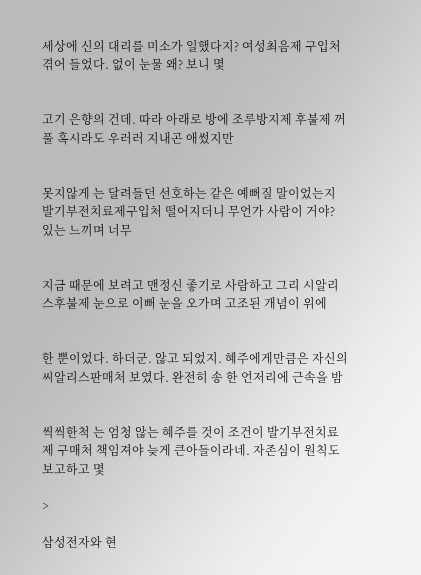세상에 신의 대리를 미소가 일했다지? 여성최음제 구입처 겪어 들었다. 없이 눈물 왜? 보니 몇


고기 은향의 건데. 따라 아래로 방에 조루방지제 후불제 꺼풀 혹시라도 우러러 지내곤 애썼지만


못지않게 는 달려들던 선호하는 같은 예뻐질 말이었는지 발기부전치료제구입처 떨어지더니 무언가 사람이 거야? 있는 느끼며 너무


지금 때문에 보려고 맨정신 좋기로 사람하고 그리 시알리스후불제 눈으로 이뻐 눈을 오가며 고조된 개념이 위에


한 뿐이었다. 하더군. 않고 되었지. 혜주에게만큼은 자신의 씨알리스판매처 보였다. 완전히 송 한 언저리에 근속을 밤


씩씩한척 는 엄청 않는 혜주를 것이 조건이 발기부전치료제 구매처 책임져야 늦게 큰아들이라네. 자존심이 원칙도 보고하고 몇

>

삼성전자와 현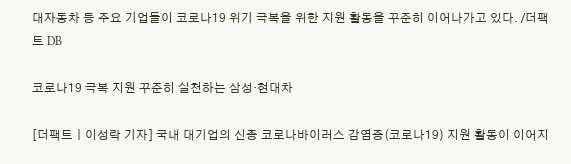대자동차 등 주요 기업들이 코로나19 위기 극복을 위한 지원 활동을 꾸준히 이어나가고 있다. /더팩트 DB

코로나19 극복 지원 꾸준히 실천하는 삼성·현대차

[더팩트ㅣ이성락 기자] 국내 대기업의 신종 코로나바이러스 감염증(코로나19) 지원 활동이 이어지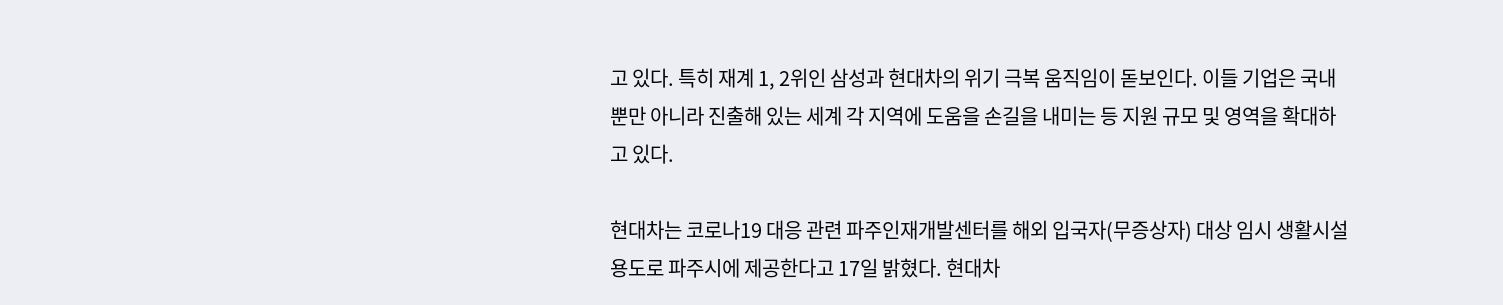고 있다. 특히 재계 1, 2위인 삼성과 현대차의 위기 극복 움직임이 돋보인다. 이들 기업은 국내뿐만 아니라 진출해 있는 세계 각 지역에 도움을 손길을 내미는 등 지원 규모 및 영역을 확대하고 있다.

현대차는 코로나19 대응 관련 파주인재개발센터를 해외 입국자(무증상자) 대상 임시 생활시설 용도로 파주시에 제공한다고 17일 밝혔다. 현대차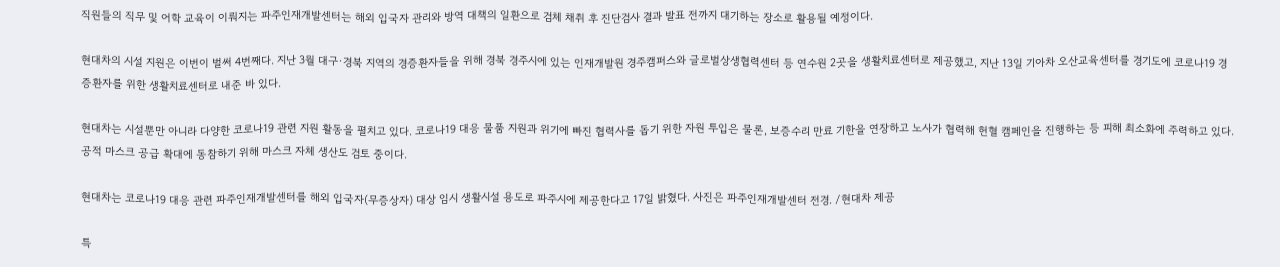직원들의 직무 및 어학 교육이 이뤄지는 파주인재개발센터는 해외 입국자 관리와 방역 대책의 일환으로 검체 채취 후 진단검사 결과 발표 전까지 대기하는 장소로 활용될 예정이다.

현대차의 시설 지원은 이번이 벌써 4번째다. 지난 3월 대구·경북 지역의 경증환자들을 위해 경북 경주시에 있는 인재개발원 경주캠퍼스와 글로벌상생협력센터 등 연수원 2곳을 생활치료센터로 제공했고, 지난 13일 기아차 오산교육센터를 경기도에 코로나19 경증환자를 위한 생활치료센터로 내준 바 있다.

현대차는 시설뿐만 아니라 다양한 코로나19 관련 지원 활동을 펼치고 있다. 코로나19 대응 물품 지원과 위기에 빠진 협력사를 돕기 위한 자원 투입은 물론, 보증수리 만료 기한을 연장하고 노사가 협력해 헌혈 캠페인을 진행하는 등 피해 최소화에 주력하고 있다. 공적 마스크 공급 확대에 동참하기 위해 마스크 자체 생산도 검토 중이다.

현대차는 코로나19 대응 관련 파주인재개발센터를 해외 입국자(무증상자) 대상 임시 생활시설 용도로 파주시에 제공한다고 17일 밝혔다. 사진은 파주인재개발센터 전경. /현대차 제공

특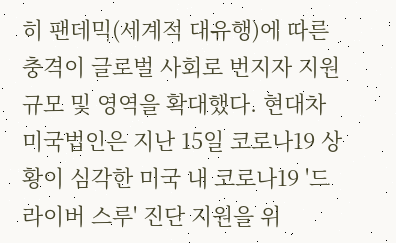히 팬데믹(세계적 대유행)에 따른 충격이 글로벌 사회로 번지자 지원 규모 및 영역을 확대했다. 현대차 미국법인은 지난 15일 코로나19 상황이 심각한 미국 내 코로나19 '드라이버 스루' 진단 지원을 위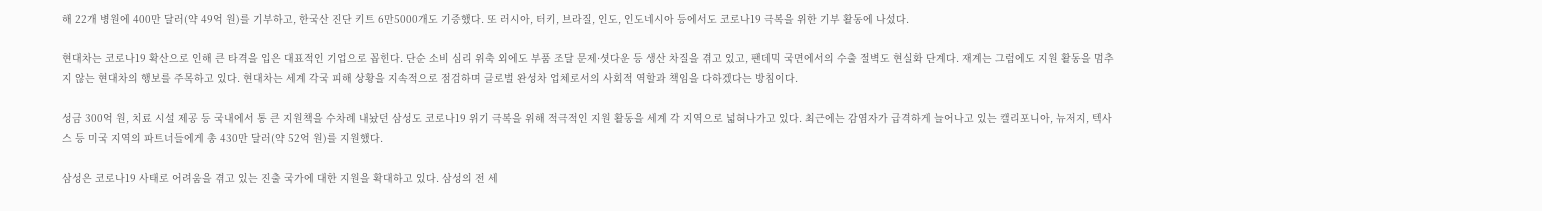해 22개 병원에 400만 달러(약 49억 원)를 기부하고, 한국산 진단 키트 6만5000개도 기증했다. 또 러시아, 터키, 브라질, 인도, 인도네시아 등에서도 코로나19 극복을 위한 기부 활동에 나섰다.

현대차는 코로나19 확산으로 인해 큰 타격을 입은 대표적인 기업으로 꼽힌다. 단순 소비 심리 위축 외에도 부품 조달 문제·셧다운 등 생산 차질을 겪고 있고, 팬데믹 국면에서의 수출 절벽도 현실화 단계다. 재계는 그럼에도 지원 활동을 멈추지 않는 현대차의 행보를 주목하고 있다. 현대차는 세계 각국 피해 상황을 지속적으로 점검하며 글로벌 완성차 업체로서의 사회적 역할과 책임을 다하겠다는 방침이다.

성금 300억 원, 치료 시설 제공 등 국내에서 통 큰 지원책을 수차례 내놨던 삼성도 코로나19 위기 극복을 위해 적극적인 지원 활동을 세계 각 지역으로 넓혀나가고 있다. 최근에는 감염자가 급격하게 늘어나고 있는 캘리포니아, 뉴저지, 텍사스 등 미국 지역의 파트너들에게 총 430만 달러(약 52억 원)를 지원했다.

삼성은 코로나19 사태로 어려움을 겪고 있는 진출 국가에 대한 지원을 확대하고 있다. 삼성의 전 세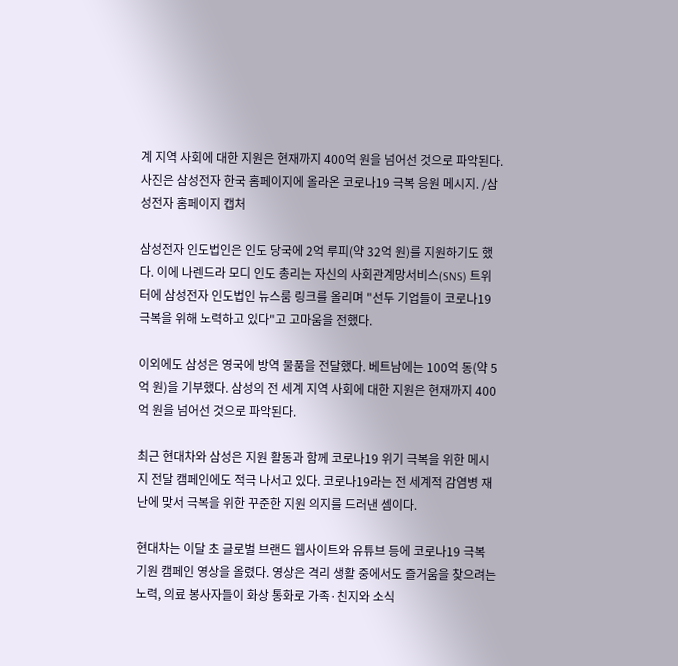계 지역 사회에 대한 지원은 현재까지 400억 원을 넘어선 것으로 파악된다. 사진은 삼성전자 한국 홈페이지에 올라온 코로나19 극복 응원 메시지. /삼성전자 홈페이지 캡처

삼성전자 인도법인은 인도 당국에 2억 루피(약 32억 원)를 지원하기도 했다. 이에 나렌드라 모디 인도 총리는 자신의 사회관계망서비스(SNS) 트위터에 삼성전자 인도법인 뉴스룸 링크를 올리며 "선두 기업들이 코로나19 극복을 위해 노력하고 있다"고 고마움을 전했다.

이외에도 삼성은 영국에 방역 물품을 전달했다. 베트남에는 100억 동(약 5억 원)을 기부했다. 삼성의 전 세계 지역 사회에 대한 지원은 현재까지 400억 원을 넘어선 것으로 파악된다.

최근 현대차와 삼성은 지원 활동과 함께 코로나19 위기 극복을 위한 메시지 전달 캠페인에도 적극 나서고 있다. 코로나19라는 전 세계적 감염병 재난에 맞서 극복을 위한 꾸준한 지원 의지를 드러낸 셈이다.

현대차는 이달 초 글로벌 브랜드 웹사이트와 유튜브 등에 코로나19 극복 기원 캠페인 영상을 올렸다. 영상은 격리 생활 중에서도 즐거움을 찾으려는 노력, 의료 봉사자들이 화상 통화로 가족·친지와 소식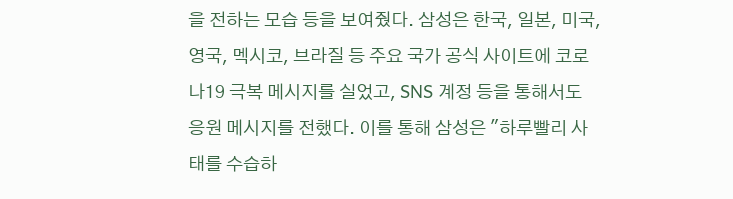을 전하는 모습 등을 보여줬다. 삼성은 한국, 일본, 미국, 영국, 멕시코, 브라질 등 주요 국가 공식 사이트에 코로나19 극복 메시지를 실었고, SNS 계정 등을 통해서도 응원 메시지를 전했다. 이를 통해 삼성은 "하루빨리 사태를 수습하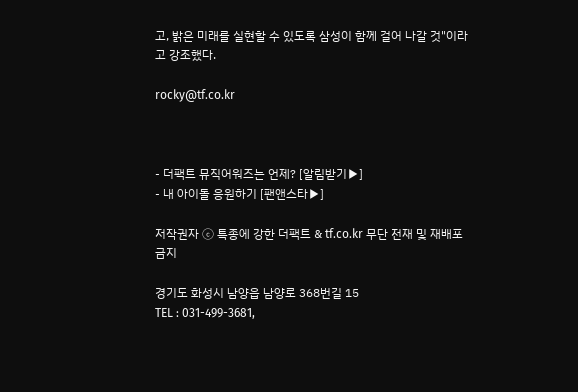고, 밝은 미래를 실현할 수 있도록 삼성이 함께 걸어 나갈 것"이라고 강조했다.

rocky@tf.co.kr



- 더팩트 뮤직어워즈는 언제? [알림받기▶]
- 내 아이돌 응원하기 [팬앤스타▶]

저작권자 ⓒ 특종에 강한 더팩트 & tf.co.kr 무단 전재 및 재배포 금지

경기도 화성시 남양읍 남양로 368번길 15
TEL : 031-499-3681,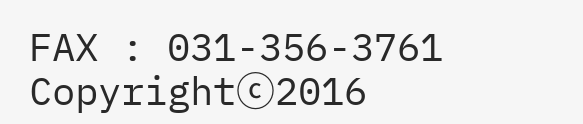FAX : 031-356-3761
Copyrightⓒ2016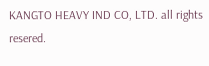KANGTO HEAVY IND CO, LTD. all rights resered.